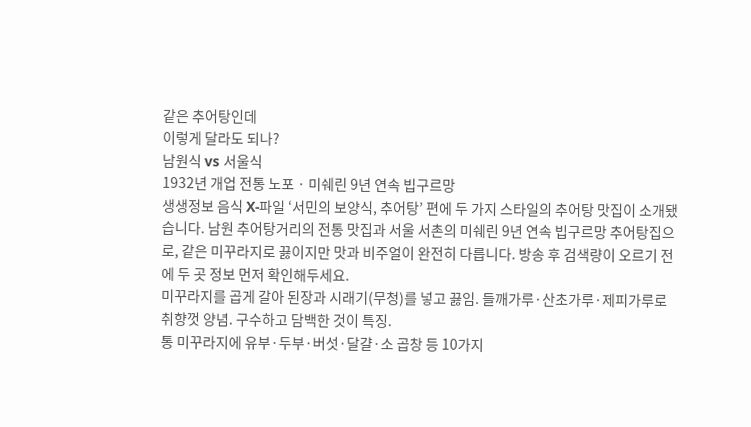같은 추어탕인데
이렇게 달라도 되나?
남원식 vs 서울식
1932년 개업 전통 노포 · 미쉐린 9년 연속 빕구르망
생생정보 음식 X-파일 ‘서민의 보양식, 추어탕’ 편에 두 가지 스타일의 추어탕 맛집이 소개됐습니다. 남원 추어탕거리의 전통 맛집과 서울 서촌의 미쉐린 9년 연속 빕구르망 추어탕집으로, 같은 미꾸라지로 끓이지만 맛과 비주얼이 완전히 다릅니다. 방송 후 검색량이 오르기 전에 두 곳 정보 먼저 확인해두세요.
미꾸라지를 곱게 갈아 된장과 시래기(무청)를 넣고 끓임. 들깨가루·산초가루·제피가루로 취향껏 양념. 구수하고 담백한 것이 특징.
통 미꾸라지에 유부·두부·버섯·달걀·소 곱창 등 10가지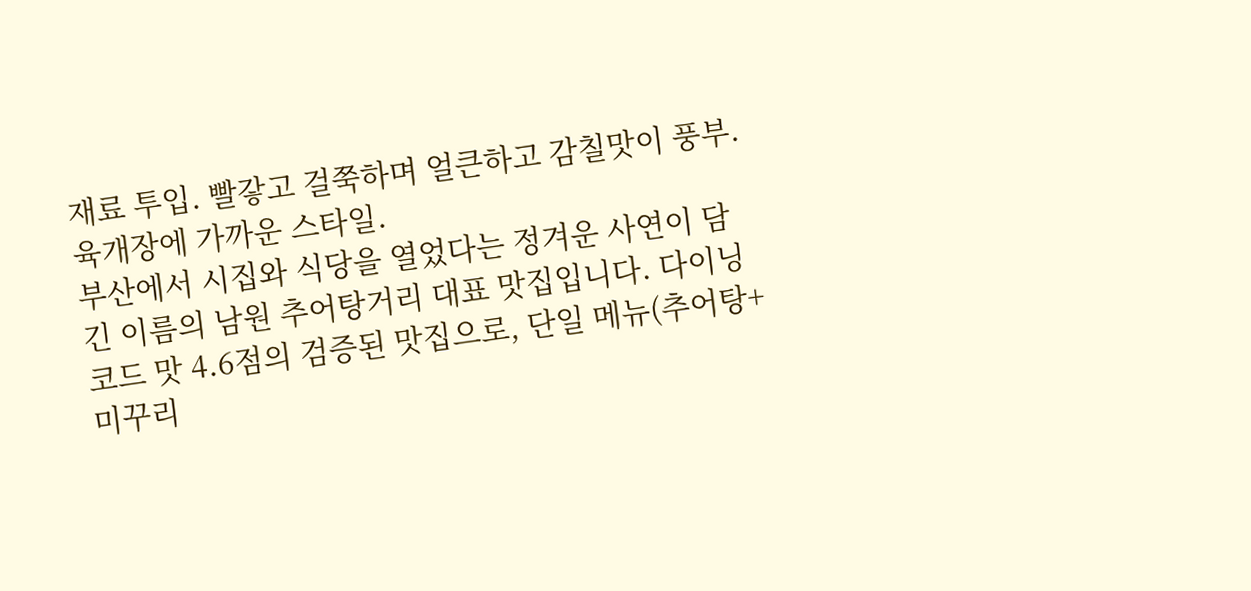재료 투입. 빨갛고 걸쭉하며 얼큰하고 감칠맛이 풍부. 육개장에 가까운 스타일.
부산에서 시집와 식당을 열었다는 정겨운 사연이 담긴 이름의 남원 추어탕거리 대표 맛집입니다. 다이닝코드 맛 4.6점의 검증된 맛집으로, 단일 메뉴(추어탕+미꾸리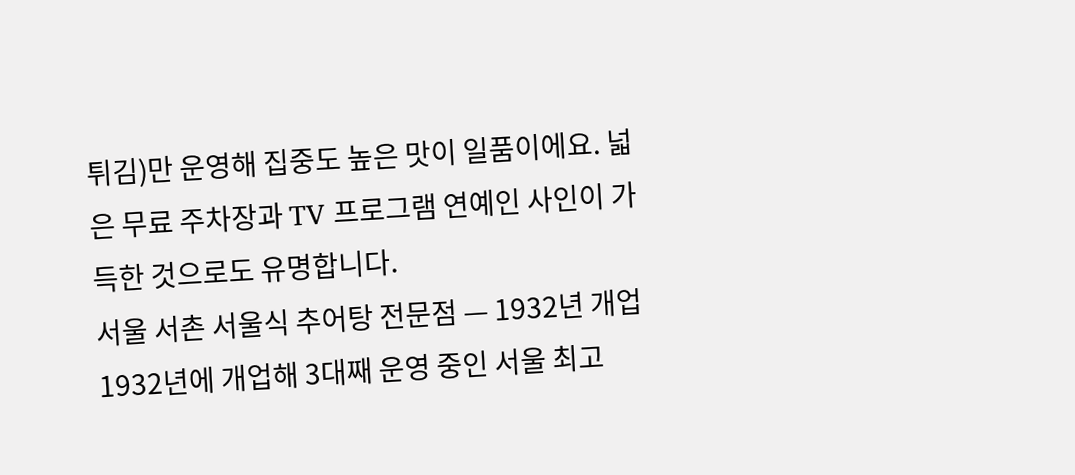튀김)만 운영해 집중도 높은 맛이 일품이에요. 넓은 무료 주차장과 TV 프로그램 연예인 사인이 가득한 것으로도 유명합니다.
서울 서촌 서울식 추어탕 전문점 — 1932년 개업
1932년에 개업해 3대째 운영 중인 서울 최고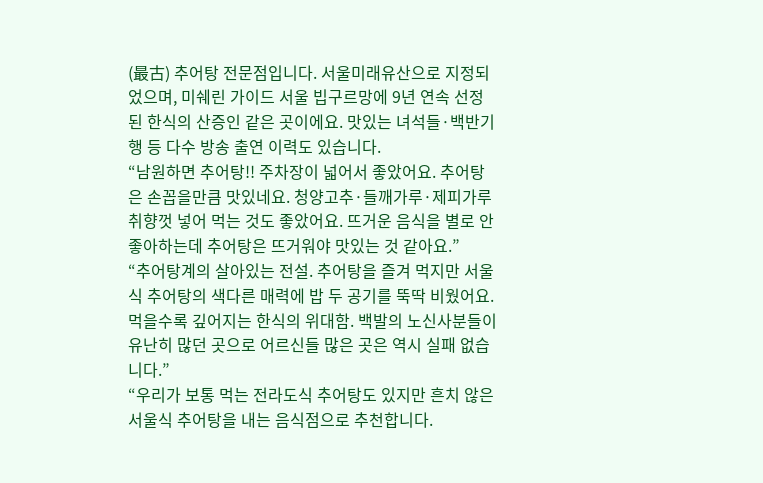(最古) 추어탕 전문점입니다. 서울미래유산으로 지정되었으며, 미쉐린 가이드 서울 빕구르망에 9년 연속 선정된 한식의 산증인 같은 곳이에요. 맛있는 녀석들·백반기행 등 다수 방송 출연 이력도 있습니다.
“남원하면 추어탕!! 주차장이 넓어서 좋았어요. 추어탕은 손꼽을만큼 맛있네요. 청양고추·들깨가루·제피가루 취향껏 넣어 먹는 것도 좋았어요. 뜨거운 음식을 별로 안 좋아하는데 추어탕은 뜨거워야 맛있는 것 같아요.”
“추어탕계의 살아있는 전설. 추어탕을 즐겨 먹지만 서울식 추어탕의 색다른 매력에 밥 두 공기를 뚝딱 비웠어요. 먹을수록 깊어지는 한식의 위대함. 백발의 노신사분들이 유난히 많던 곳으로 어르신들 많은 곳은 역시 실패 없습니다.”
“우리가 보통 먹는 전라도식 추어탕도 있지만 흔치 않은 서울식 추어탕을 내는 음식점으로 추천합니다.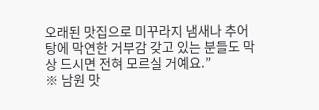오래된 맛집으로 미꾸라지 냄새나 추어탕에 막연한 거부감 갖고 있는 분들도 막상 드시면 전혀 모르실 거예요.”
※ 남원 맛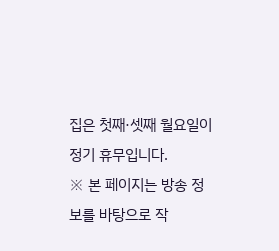집은 첫째·셋째 월요일이 정기 휴무입니다.
※ 본 페이지는 방송 정보를 바탕으로 작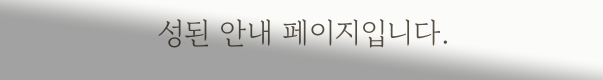성된 안내 페이지입니다.